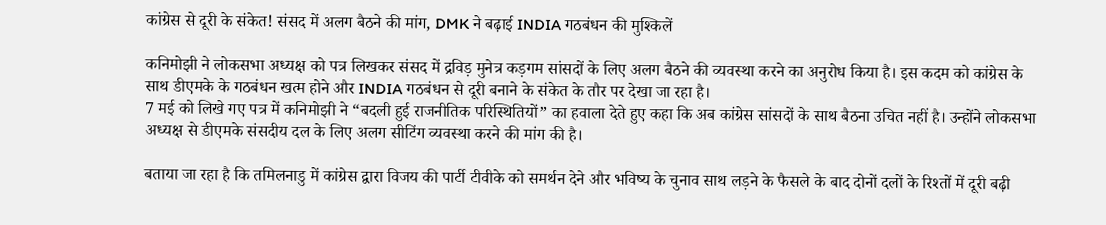कांग्रेस से दूरी के संकेत! संसद में अलग बैठने की मांग, DMK ने बढ़ाई INDIA गठबंधन की मुश्किलें

कनिमोझी ने लोकसभा अध्यक्ष को पत्र लिखकर संसद में द्रविड़ मुनेत्र कड़गम सांसदों के लिए अलग बैठने की व्यवस्था करने का अनुरोध किया है। इस कदम को कांग्रेस के साथ डीएमके के गठबंधन खत्म होने और INDIA गठबंधन से दूरी बनाने के संकेत के तौर पर देखा जा रहा है।
7 मई को लिखे गए पत्र में कनिमोझी ने “बदली हुई राजनीतिक परिस्थितियों” का हवाला देते हुए कहा कि अब कांग्रेस सांसदों के साथ बैठना उचित नहीं है। उन्होंने लोकसभा अध्यक्ष से डीएमके संसदीय दल के लिए अलग सीटिंग व्यवस्था करने की मांग की है।

बताया जा रहा है कि तमिलनाडु में कांग्रेस द्वारा विजय की पार्टी टीवीके को समर्थन देने और भविष्य के चुनाव साथ लड़ने के फैसले के बाद दोनों दलों के रिश्तों में दूरी बढ़ी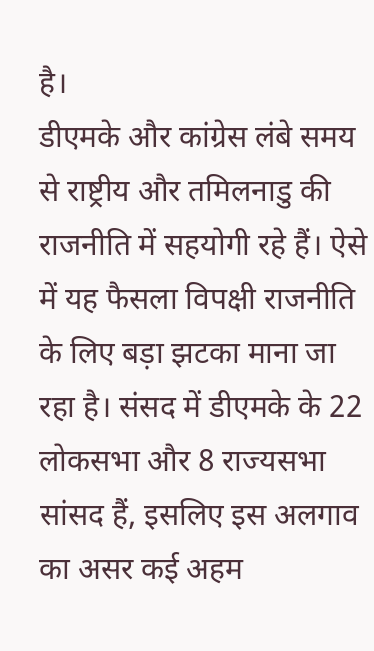है।
डीएमके और कांग्रेस लंबे समय से राष्ट्रीय और तमिलनाडु की राजनीति में सहयोगी रहे हैं। ऐसे में यह फैसला विपक्षी राजनीति के लिए बड़ा झटका माना जा रहा है। संसद में डीएमके के 22 लोकसभा और 8 राज्यसभा सांसद हैं, इसलिए इस अलगाव का असर कई अहम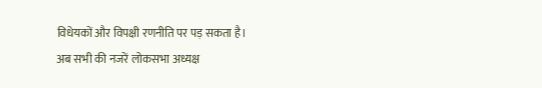विधेयकों और विपक्षी रणनीति पर पड़ सकता है।
अब सभी की नजरें लोकसभा अध्यक्ष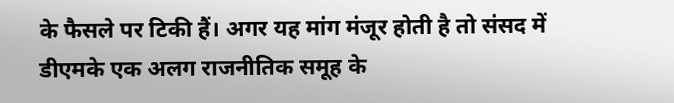के फैसले पर टिकी हैं। अगर यह मांग मंजूर होती है तो संसद में डीएमके एक अलग राजनीतिक समूह के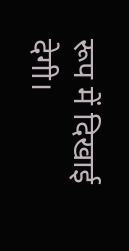रूप में दिखाई देगी।